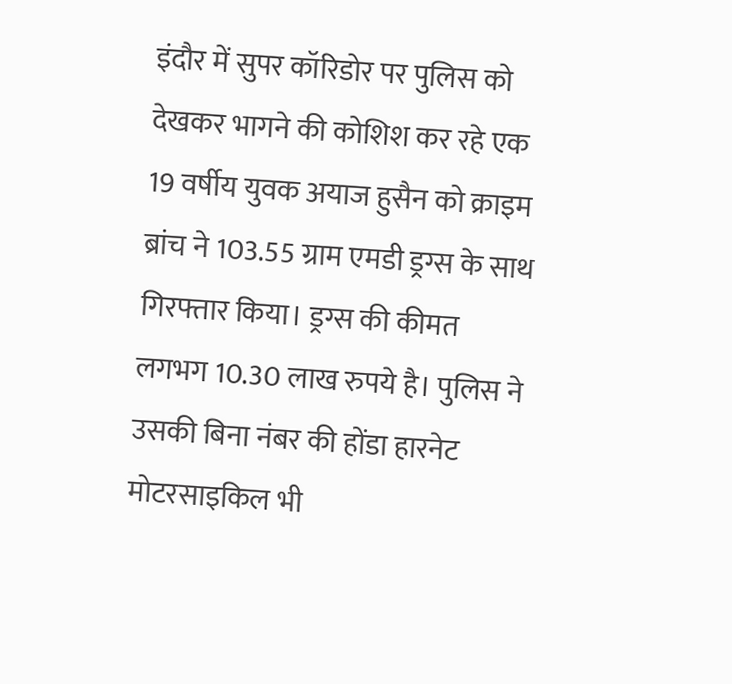इंदौर में सुपर कॉरिडोर पर पुलिस को देखकर भागने की कोशिश कर रहे एक 19 वर्षीय युवक अयाज हुसैन को क्राइम ब्रांच ने 103.55 ग्राम एमडी ड्रग्स के साथ गिरफ्तार किया। ड्रग्स की कीमत लगभग 10.30 लाख रुपये है। पुलिस ने उसकी बिना नंबर की होंडा हारनेट मोटरसाइकिल भी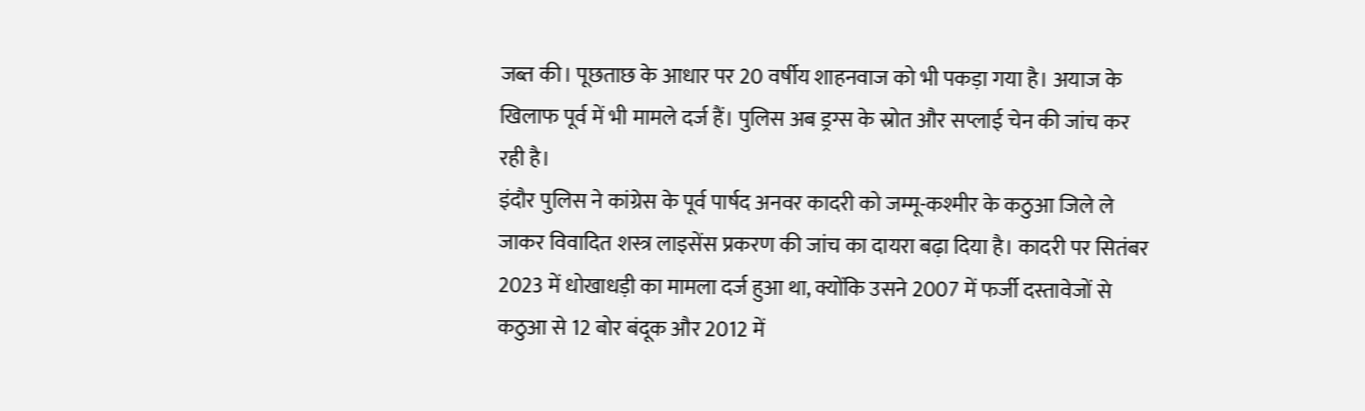जब्त की। पूछताछ के आधार पर 20 वर्षीय शाहनवाज को भी पकड़ा गया है। अयाज के खिलाफ पूर्व में भी मामले दर्ज हैं। पुलिस अब ड्रग्स के स्रोत और सप्लाई चेन की जांच कर रही है।
इंदौर पुलिस ने कांग्रेस के पूर्व पार्षद अनवर कादरी को जम्मू-कश्मीर के कठुआ जिले ले जाकर विवादित शस्त्र लाइसेंस प्रकरण की जांच का दायरा बढ़ा दिया है। कादरी पर सितंबर 2023 में धोखाधड़ी का मामला दर्ज हुआ था, क्योंकि उसने 2007 में फर्जी दस्तावेजों से कठुआ से 12 बोर बंदूक और 2012 में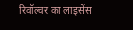रिवॉल्वर का लाइसेंस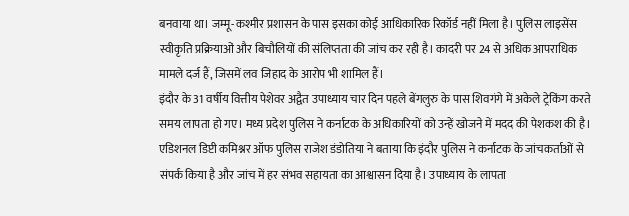बनवाया था। जम्मू-कश्मीर प्रशासन के पास इसका कोई आधिकारिक रिकॉर्ड नहीं मिला है। पुलिस लाइसेंस स्वीकृति प्रक्रियाओं और बिचौलियों की संलिप्तता की जांच कर रही है। कादरी पर 24 से अधिक आपराधिक मामले दर्ज हैं, जिसमें लव जिहाद के आरोप भी शामिल हैं।
इंदौर के 31 वर्षीय वित्तीय पेशेवर अद्वैत उपाध्याय चार दिन पहले बेंगलुरु के पास शिवगंगे में अकेले ट्रेकिंग करते समय लापता हो गए। मध्य प्रदेश पुलिस ने कर्नाटक के अधिकारियों को उन्हें खोजने में मदद की पेशकश की है। एडिशनल डिप्टी कमिश्नर ऑफ पुलिस राजेश डंडोतिया ने बताया कि इंदौर पुलिस ने कर्नाटक के जांचकर्ताओं से संपर्क किया है और जांच में हर संभव सहायता का आश्वासन दिया है। उपाध्याय के लापता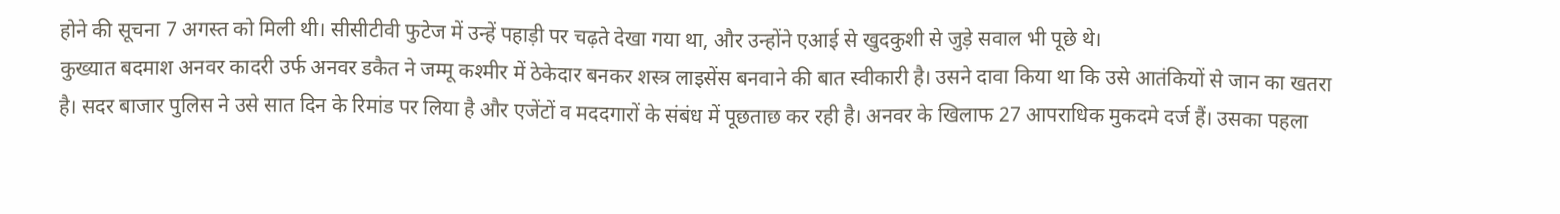होने की सूचना 7 अगस्त को मिली थी। सीसीटीवी फुटेज में उन्हें पहाड़ी पर चढ़ते देखा गया था, और उन्होंने एआई से खुदकुशी से जुड़े सवाल भी पूछे थे।
कुख्यात बदमाश अनवर कादरी उर्फ अनवर डकैत ने जम्मू कश्मीर में ठेकेदार बनकर शस्त्र लाइसेंस बनवाने की बात स्वीकारी है। उसने दावा किया था कि उसे आतंकियों से जान का खतरा है। सदर बाजार पुलिस ने उसे सात दिन के रिमांड पर लिया है और एजेंटों व मददगारों के संबंध में पूछताछ कर रही है। अनवर के खिलाफ 27 आपराधिक मुकदमे दर्ज हैं। उसका पहला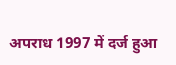अपराध 1997 में दर्ज हुआ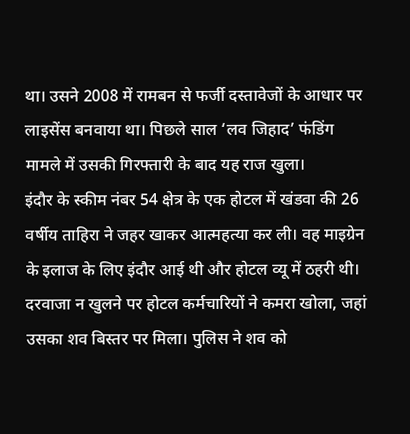था। उसने 2008 में रामबन से फर्जी दस्तावेजों के आधार पर लाइसेंस बनवाया था। पिछले साल ‘लव जिहाद’ फंडिंग मामले में उसकी गिरफ्तारी के बाद यह राज खुला।
इंदौर के स्कीम नंबर 54 क्षेत्र के एक होटल में खंडवा की 26 वर्षीय ताहिरा ने जहर खाकर आत्महत्या कर ली। वह माइग्रेन के इलाज के लिए इंदौर आई थी और होटल व्यू में ठहरी थी। दरवाजा न खुलने पर होटल कर्मचारियों ने कमरा खोला, जहां उसका शव बिस्तर पर मिला। पुलिस ने शव को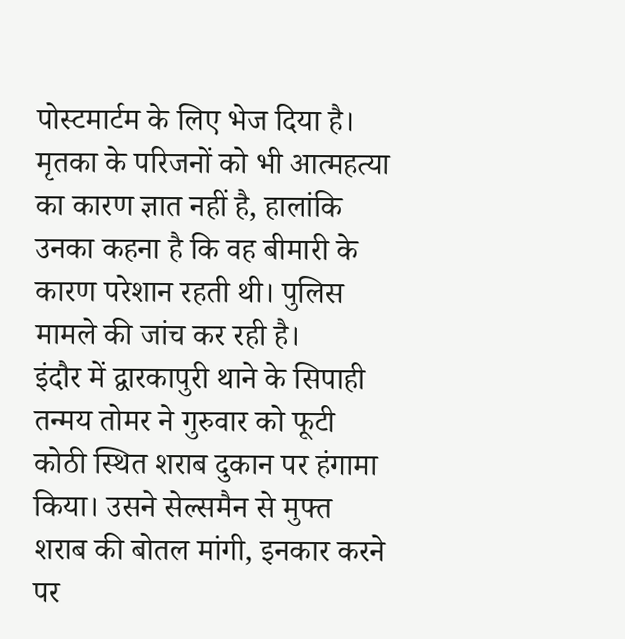पोस्टमार्टम के लिए भेज दिया है। मृतका के परिजनों को भी आत्महत्या का कारण ज्ञात नहीं है, हालांकि उनका कहना है कि वह बीमारी के कारण परेशान रहती थी। पुलिस मामले की जांच कर रही है।
इंदौर में द्वारकापुरी थाने के सिपाही तन्मय तोमर ने गुरुवार को फूटी कोठी स्थित शराब दुकान पर हंगामा किया। उसने सेल्समैन से मुफ्त शराब की बोतल मांगी, इनकार करने पर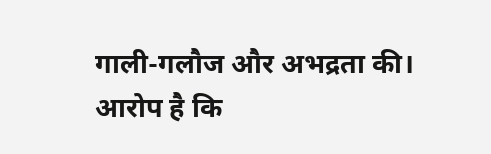गाली-गलौज और अभद्रता की। आरोप है कि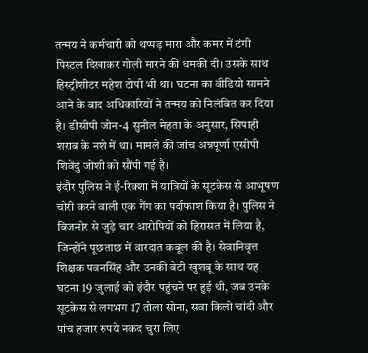तन्मय ने कर्मचारी को थप्पड़ मारा और कमर में टंगी पिस्टल दिखाकर गोली मारने की धमकी दी। उसके साथ हिस्ट्रीशीटर महेश टोपी भी था। घटना का वीडियो सामने आने के बाद अधिकारियों ने तन्मय को निलंबित कर दिया है। डीसीपी जोन-4 सुनील मेहता के अनुसार, सिपाही शराब के नशे में था। मामले की जांच अन्नपूर्णा एसीपी शिवेंदु जोशी को सौंपी गई है।
इंदौर पुलिस ने ई-रिक्शा में यात्रियों के सूटकेस से आभूषण चोरी करने वाली एक गैंग का पर्दाफाश किया है। पुलिस ने बिजनोर से जुड़े चार आरोपियों को हिरासत में लिया है, जिन्होंने पूछताछ में वारदात कबूल की है। सेवानिवृत्त शिक्षक पवनसिंह और उनकी बेटी खुशबू के साथ यह घटना 19 जुलाई को इंदौर पहुंचने पर हुई थी, जब उनके सूटकेस से लगभग 17 तोला सोना, सवा किलो चांदी और पांच हजार रुपये नकद चुरा लिए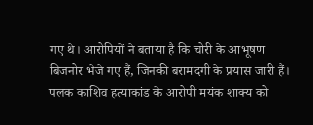गए थे। आरोपियों ने बताया है कि चोरी के आभूषण बिजनोर भेजे गए हैं, जिनकी बरामदगी के प्रयास जारी हैं।
पलक काशिव हत्याकांड के आरोपी मयंक शाक्य को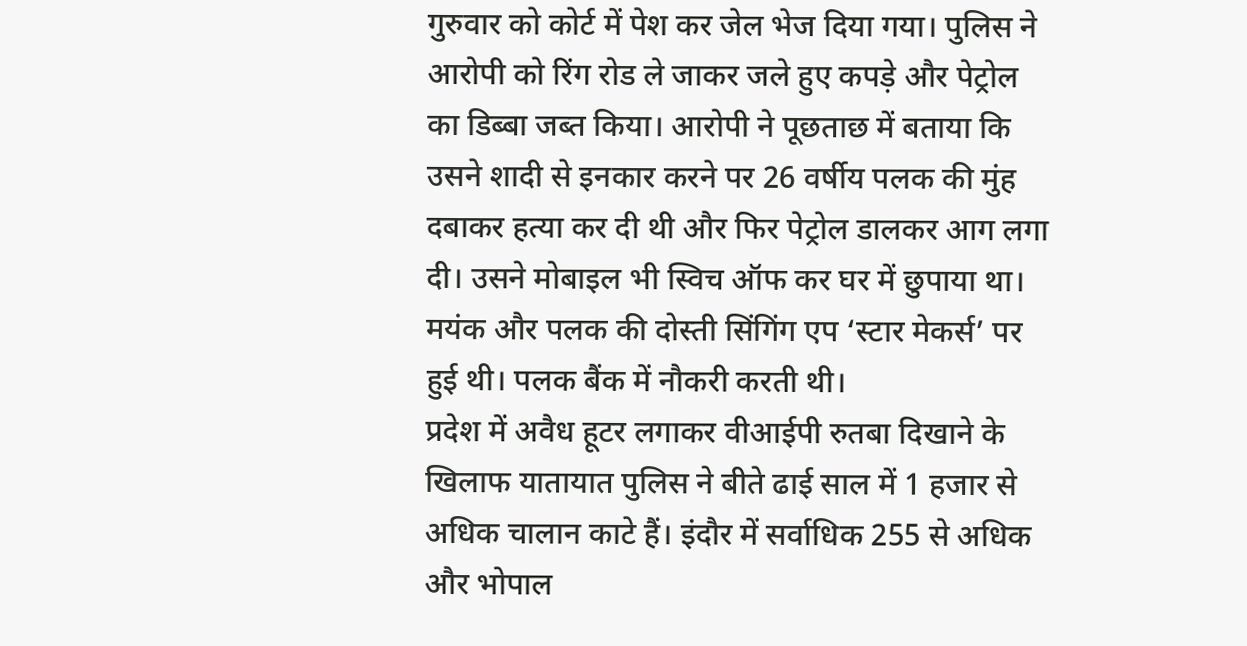गुरुवार को कोर्ट में पेश कर जेल भेज दिया गया। पुलिस ने आरोपी को रिंग रोड ले जाकर जले हुए कपड़े और पेट्रोल का डिब्बा जब्त किया। आरोपी ने पूछताछ में बताया कि उसने शादी से इनकार करने पर 26 वर्षीय पलक की मुंह दबाकर हत्या कर दी थी और फिर पेट्रोल डालकर आग लगा दी। उसने मोबाइल भी स्विच ऑफ कर घर में छुपाया था। मयंक और पलक की दोस्ती सिंगिंग एप ‘स्टार मेकर्स’ पर हुई थी। पलक बैंक में नौकरी करती थी।
प्रदेश में अवैध हूटर लगाकर वीआईपी रुतबा दिखाने के खिलाफ यातायात पुलिस ने बीते ढाई साल में 1 हजार से अधिक चालान काटे हैं। इंदौर में सर्वाधिक 255 से अधिक और भोपाल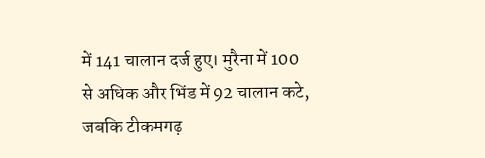में 141 चालान दर्ज हुए। मुरैना में 100 से अधिक और भिंड में 92 चालान कटे, जबकि टीकमगढ़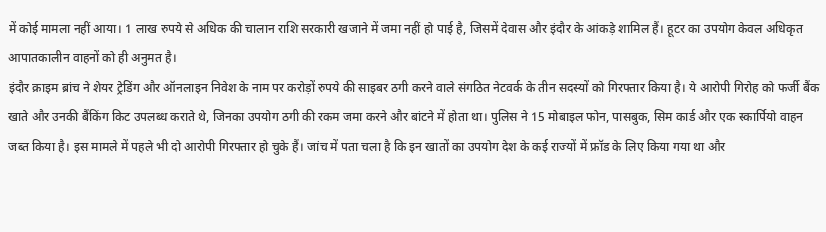में कोई मामला नहीं आया। 1 लाख रुपये से अधिक की चालान राशि सरकारी खजाने में जमा नहीं हो पाई है, जिसमें देवास और इंदौर के आंकड़े शामिल हैं। हूटर का उपयोग केवल अधिकृत आपातकालीन वाहनों को ही अनुमत है।
इंदौर क्राइम ब्रांच ने शेयर ट्रेडिंग और ऑनलाइन निवेश के नाम पर करोड़ों रुपये की साइबर ठगी करने वाले संगठित नेटवर्क के तीन सदस्यों को गिरफ्तार किया है। ये आरोपी गिरोह को फर्जी बैंक खाते और उनकी बैंकिंग किट उपलब्ध कराते थे, जिनका उपयोग ठगी की रकम जमा करने और बांटने में होता था। पुलिस ने 15 मोबाइल फोन, पासबुक, सिम कार्ड और एक स्कार्पियो वाहन जब्त किया है। इस मामले में पहले भी दो आरोपी गिरफ्तार हो चुके हैं। जांच में पता चला है कि इन खातों का उपयोग देश के कई राज्यों में फ्रॉड के लिए किया गया था और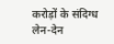करोड़ों के संदिग्ध लेन-देन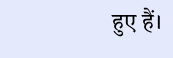हुए हैं।